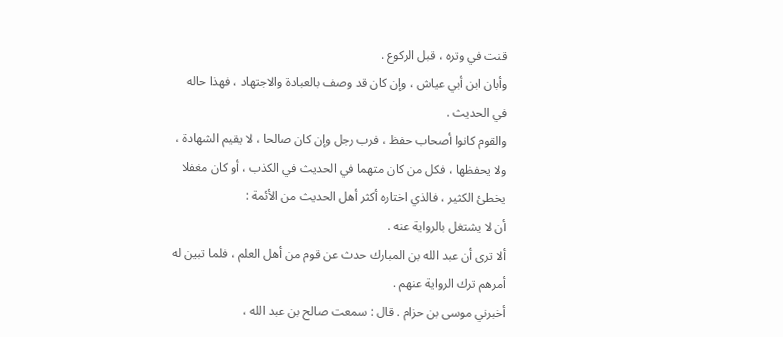قنت في وتره ، قبل الركوع .
وأبان ابن أبي عياش ، وإن كان قد وصف بالعبادة والاجتهاد ، فهذا حاله
في الحديث .
والقوم كانوا أصحاب حفظ ، فرب رجل وإن كان صالحا ، لا يقيم الشهادة ،
ولا يحفظها ، فكل من كان متهما في الحديث في الكذب ، أو كان مغفلا
يخطئ الكثير ، فالذي اختاره أكثر أهل الحديث من الأئمة :
أن لا يشتغل بالرواية عنه .
ألا ترى أن عبد الله بن المبارك حدث عن قوم من أهل العلم ، فلما تبين له
أمرهم ترك الرواية عنهم .
أخبرني موسى بن حزام . قال : سمعت صالح بن عبد الله ،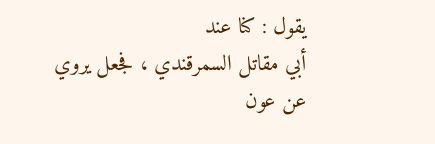يقول : كنا عند
أبي مقاتل السمرقندي ، فجعل يروي عن عون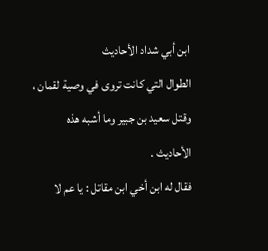ابن أبي شداد الأحاديث
الطوال التي كانت تروى في وصية لقمان ، وقتل سعيد بن جبير وما أشبه هذه
الأحاديث .
فقال له ابن أخي ابن مقاتل : يا عم لا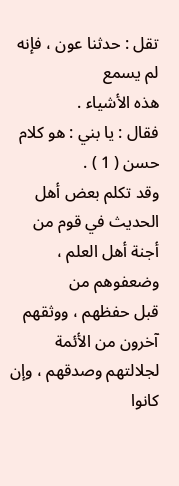تقل : حدثنا عون ، فإنه لم يسمع
هذه الأشياء .
فقال : يا بني : هو كلام حسن ( 1 ) .
وقد تكلم بعض أهل الحديث في قوم من أجنة أهل العلم ، وضعفوهم من
قبل حفظهم ، ووثقهم آخرون من الأئمة لجلالتهم وصدقهم ، وإن كانوا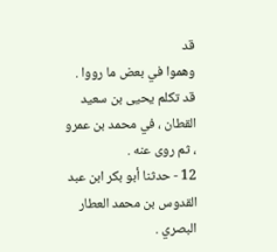قد
وهموا في بعض ما رووا .
قد تكلم يحيى بن سعيد القطان ، في محمد بن عمرو ، ثم روى عنه .
12 - حدثنا أبو بكر ابن عبد القدوس بن محمد العطار البصري .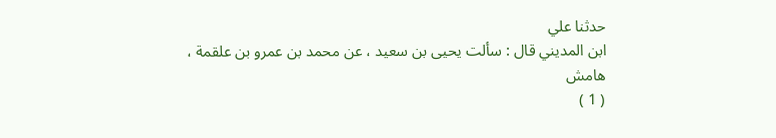حدثنا علي
ابن المديني قال : سألت يحيى بن سعيد ، عن محمد بن عمرو بن علقمة ،
هامش
( 1 )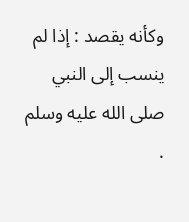وكأنه يقصد : إذا لم ينسب إلى النبي صلى الله عليه وسلم .